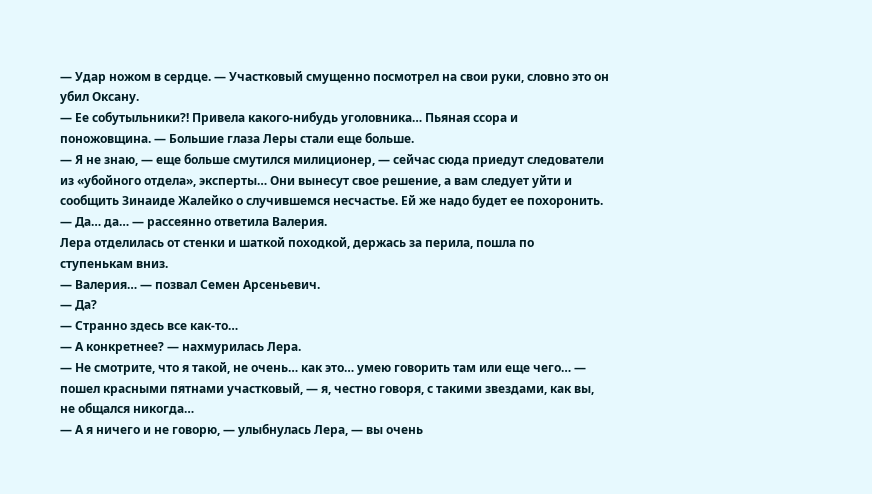— Удар ножом в сердце. — Участковый смущенно посмотрел на свои руки, словно это он убил Оксану.
— Ее собутыльники?! Привела какого-нибудь уголовника… Пьяная ссора и поножовщина. — Большие глаза Леры стали еще больше.
— Я не знаю, — еще больше смутился милиционер, — сейчас сюда приедут следователи из «убойного отдела», эксперты… Они вынесут свое решение, а вам следует уйти и сообщить Зинаиде Жалейко о случившемся несчастье. Ей же надо будет ее похоронить.
— Да… да… — рассеянно ответила Валерия.
Лера отделилась от стенки и шаткой походкой, держась за перила, пошла по ступенькам вниз.
— Валерия… — позвал Семен Арсеньевич.
— Да?
— Странно здесь все как-то…
— А конкретнее? — нахмурилась Лера.
— Не смотрите, что я такой, не очень… как это… умею говорить там или еще чего… — пошел красными пятнами участковый, — я, честно говоря, с такими звездами, как вы, не общался никогда…
— А я ничего и не говорю, — улыбнулась Лера, — вы очень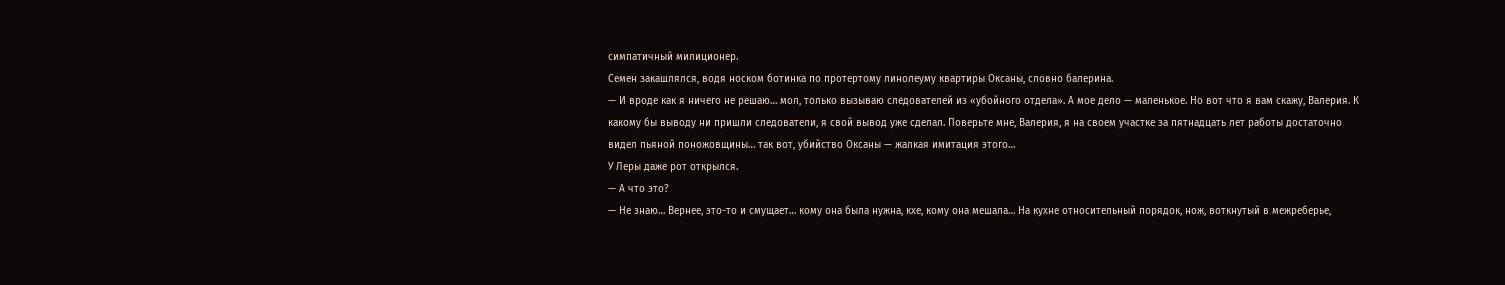симпатичный милиционер.
Семен закашлялся, водя носком ботинка по протертому линолеуму квартиры Оксаны, словно балерина.
— И вроде как я ничего не решаю… мол, только вызываю следователей из «убойного отдела». А мое дело — маленькое. Но вот что я вам скажу, Валерия. К какому бы выводу ни пришли следователи, я свой вывод уже сделал. Поверьте мне, Валерия, я на своем участке за пятнадцать лет работы достаточно видел пьяной поножовщины… так вот, убийство Оксаны — жалкая имитация этого…
У Леры даже рот открылся.
— А что это?
— Не знаю… Вернее, это-то и смущает… кому она была нужна, кхе, кому она мешала… На кухне относительный порядок, нож, воткнутый в межреберье,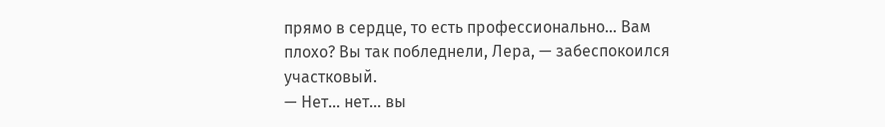прямо в сердце, то есть профессионально… Вам плохо? Вы так побледнели, Лера, — забеспокоился участковый.
— Нет… нет… вы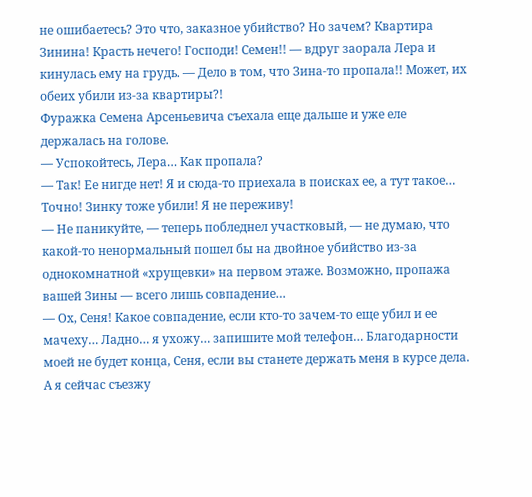не ошибаетесь? Это что, заказное убийство? Но зачем? Квартира Зинина! Красть нечего! Господи! Семен!! — вдруг заорала Лера и кинулась ему на грудь. — Дело в том, что Зина-то пропала!! Может, их обеих убили из-за квартиры?!
Фуражка Семена Арсеньевича съехала еще дальше и уже еле держалась на голове.
— Успокойтесь, Лера… Как пропала?
— Так! Ее нигде нет! Я и сюда-то приехала в поисках ее, а тут такое… Точно! Зинку тоже убили! Я не переживу!
— Не паникуйте, — теперь побледнел участковый, — не думаю, что какой-то ненормальный пошел бы на двойное убийство из-за однокомнатной «хрущевки» на первом этаже. Возможно, пропажа вашей Зины — всего лишь совпадение…
— Ох, Сеня! Какое совпадение, если кто-то зачем-то еще убил и ее мачеху… Ладно… я ухожу… запишите мой телефон… Благодарности моей не будет конца, Сеня, если вы станете держать меня в курсе дела. А я сейчас съезжу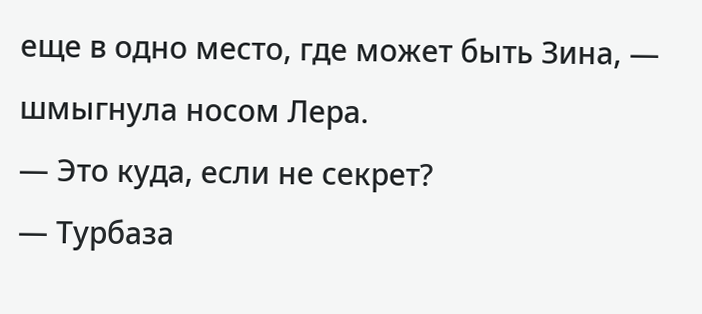еще в одно место, где может быть Зина, — шмыгнула носом Лера.
— Это куда, если не секрет?
— Турбаза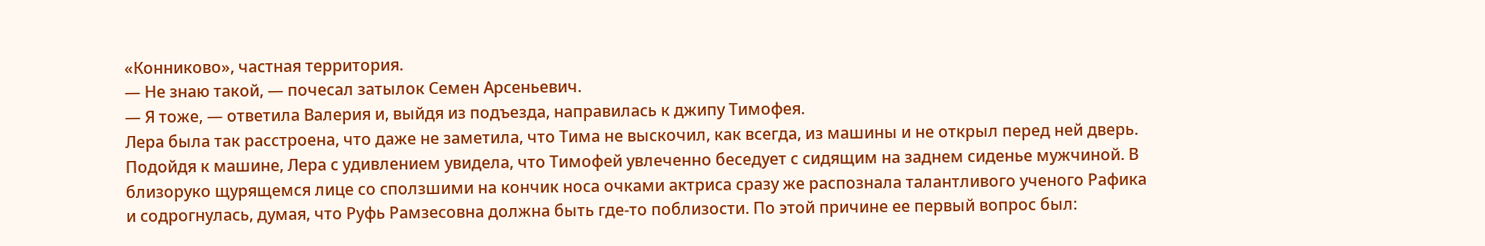«Конниково», частная территория.
— Не знаю такой, — почесал затылок Семен Арсеньевич.
— Я тоже, — ответила Валерия и, выйдя из подъезда, направилась к джипу Тимофея.
Лера была так расстроена, что даже не заметила, что Тима не выскочил, как всегда, из машины и не открыл перед ней дверь. Подойдя к машине, Лера с удивлением увидела, что Тимофей увлеченно беседует с сидящим на заднем сиденье мужчиной. В близоруко щурящемся лице со сползшими на кончик носа очками актриса сразу же распознала талантливого ученого Рафика и содрогнулась, думая, что Руфь Рамзесовна должна быть где-то поблизости. По этой причине ее первый вопрос был: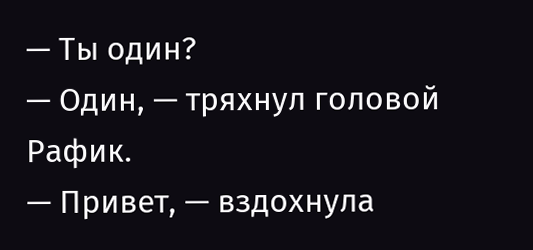— Ты один?
— Один, — тряхнул головой Рафик.
— Привет, — вздохнула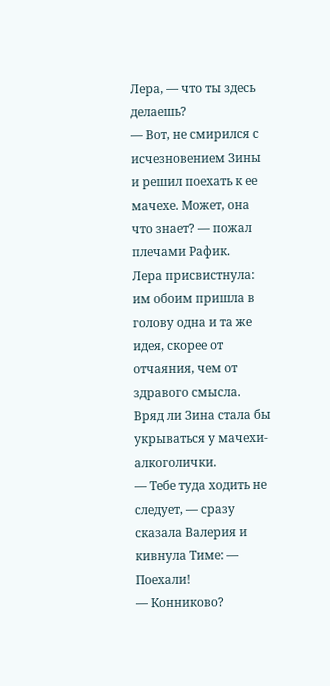Лера, — что ты здесь делаешь?
— Вот, не смирился с исчезновением Зины и решил поехать к ее мачехе. Может, она что знает? — пожал плечами Рафик.
Лера присвистнула: им обоим пришла в голову одна и та же идея, скорее от отчаяния, чем от здравого смысла. Вряд ли Зина стала бы укрываться у мачехи-алкоголички.
— Тебе туда ходить не следует, — сразу сказала Валерия и кивнула Тиме: — Поехали!
— Конниково?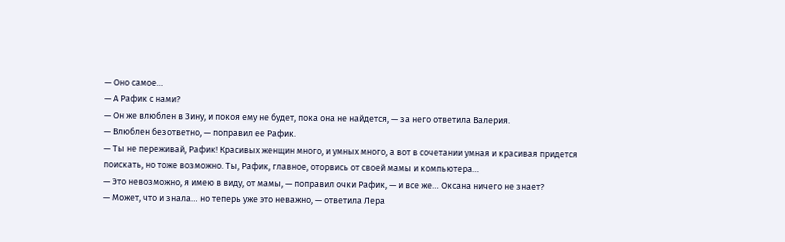— Оно самое…
— А Рафик с нами?
— Он же влюблен в Зину, и покоя ему не будет, пока она не найдется, — за него ответила Валерия.
— Влюблен безответно, — поправил ее Рафик.
— Ты не переживай, Рафик! Красивых женщин много, и умных много, а вот в сочетании умная и красивая придется поискать, но тоже возможно. Ты, Рафик, главное, оторвись от своей мамы и компьютера…
— Это невозможно, я имею в виду, от мамы, — поправил очки Рафик, — и все же… Оксана ничего не знает?
— Может, что и знала… но теперь уже это неважно, — ответила Лера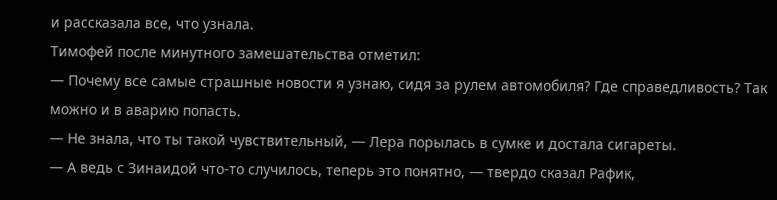и рассказала все, что узнала.
Тимофей после минутного замешательства отметил:
— Почему все самые страшные новости я узнаю, сидя за рулем автомобиля? Где справедливость? Так можно и в аварию попасть.
— Не знала, что ты такой чувствительный, — Лера порылась в сумке и достала сигареты.
— А ведь с Зинаидой что-то случилось, теперь это понятно, — твердо сказал Рафик,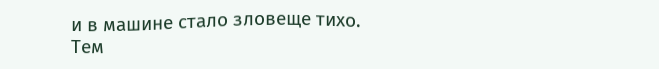и в машине стало зловеще тихо.
Тем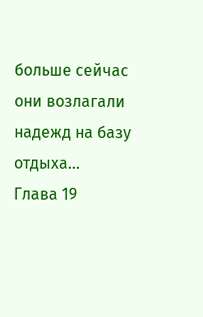больше сейчас они возлагали надежд на базу отдыха…
Глава 19